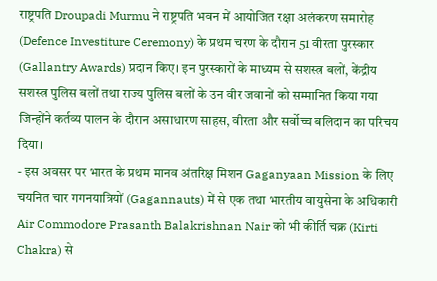राष्ट्रपति Droupadi Murmu ने राष्ट्रपति भवन में आयोजित रक्षा अलंकरण समारोह (Defence Investiture Ceremony) के प्रथम चरण के दौरान 51 वीरता पुरस्कार (Gallantry Awards) प्रदान किए। इन पुरस्कारों के माध्यम से सशस्त्र बलों, केंद्रीय सशस्त्र पुलिस बलों तथा राज्य पुलिस बलों के उन वीर जवानों को सम्मानित किया गया जिन्होंने कर्तव्य पालन के दौरान असाधारण साहस, वीरता और सर्वोच्च बलिदान का परिचय दिया।
- इस अवसर पर भारत के प्रथम मानव अंतरिक्ष मिशन Gaganyaan Mission के लिए चयनित चार गगनयात्रियों (Gagannauts) में से एक तथा भारतीय वायुसेना के अधिकारी Air Commodore Prasanth Balakrishnan Nair को भी कीर्ति चक्र (Kirti Chakra) से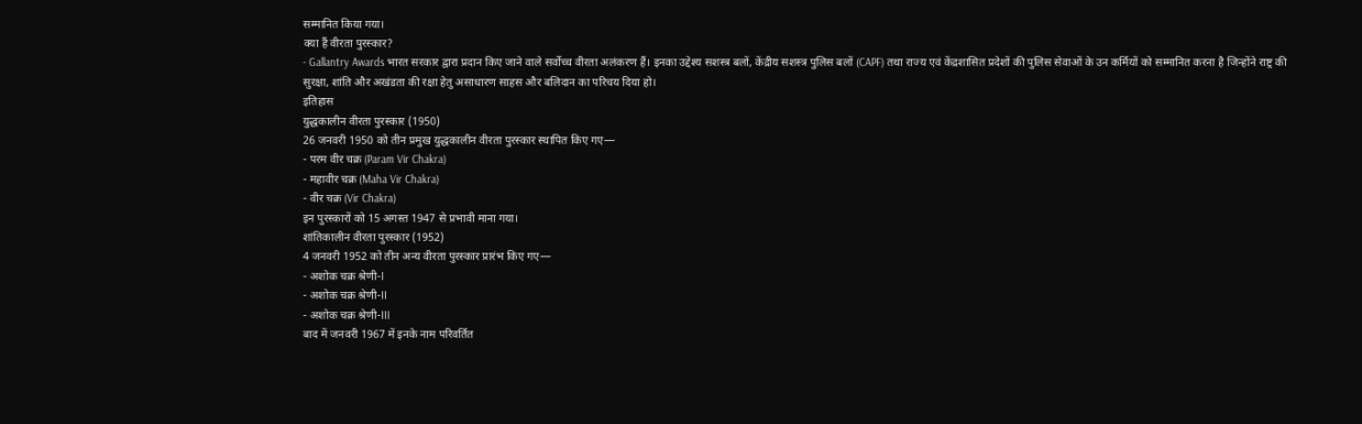सम्मानित किया गया।
क्या हैं वीरता पुरस्कार?
- Gallantry Awards भारत सरकार द्वारा प्रदान किए जाने वाले सर्वोच्च वीरता अलंकरण हैं। इनका उद्देश्य सशस्त्र बलों, केंद्रीय सशस्त्र पुलिस बलों (CAPF) तथा राज्य एवं केंद्रशासित प्रदेशों की पुलिस सेवाओं के उन कर्मियों को सम्मानित करना है जिन्होंने राष्ट्र की सुरक्षा, शांति और अखंडता की रक्षा हेतु असाधारण साहस और बलिदान का परिचय दिया हो।
इतिहास
युद्धकालीन वीरता पुरस्कार (1950)
26 जनवरी 1950 को तीन प्रमुख युद्धकालीन वीरता पुरस्कार स्थापित किए गए—
- परम वीर चक्र (Param Vir Chakra)
- महावीर चक्र (Maha Vir Chakra)
- वीर चक्र (Vir Chakra)
इन पुरस्कारों को 15 अगस्त 1947 से प्रभावी माना गया।
शांतिकालीन वीरता पुरस्कार (1952)
4 जनवरी 1952 को तीन अन्य वीरता पुरस्कार प्रारंभ किए गए—
- अशोक चक्र श्रेणी-I
- अशोक चक्र श्रेणी-II
- अशोक चक्र श्रेणी-III
बाद में जनवरी 1967 में इनके नाम परिवर्तित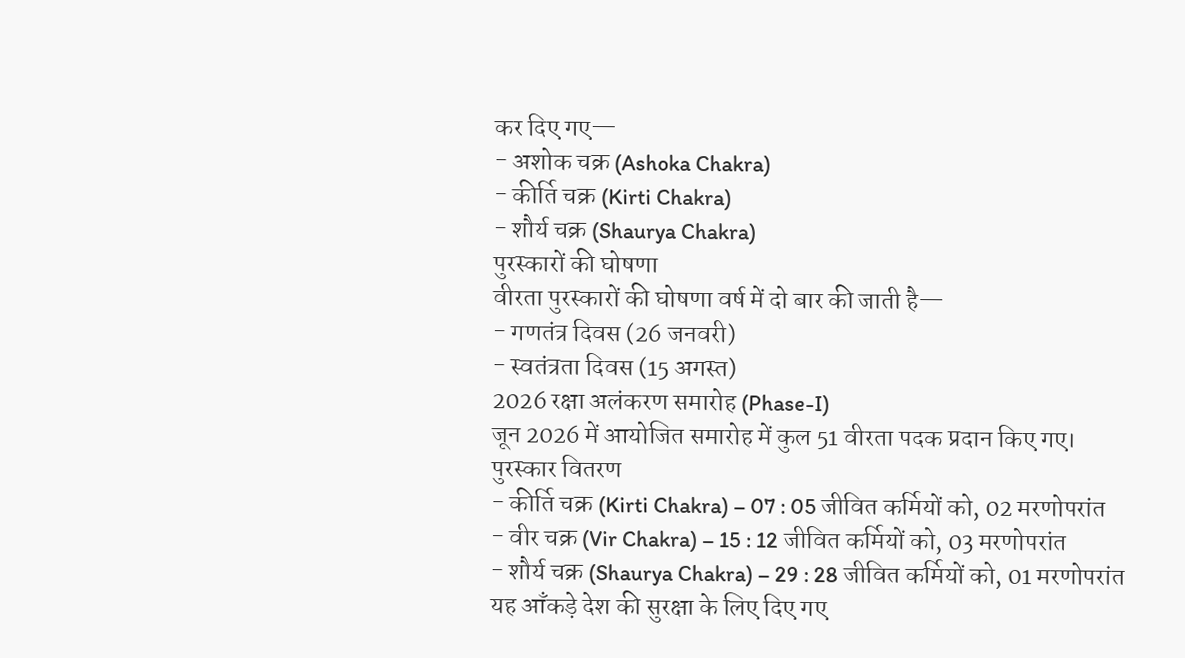कर दिए गए—
- अशोक चक्र (Ashoka Chakra)
- कीर्ति चक्र (Kirti Chakra)
- शौर्य चक्र (Shaurya Chakra)
पुरस्कारों की घोषणा
वीरता पुरस्कारों की घोषणा वर्ष में दो बार की जाती है—
- गणतंत्र दिवस (26 जनवरी)
- स्वतंत्रता दिवस (15 अगस्त)
2026 रक्षा अलंकरण समारोह (Phase-I)
जून 2026 में आयोजित समारोह में कुल 51 वीरता पदक प्रदान किए गए।
पुरस्कार वितरण
- कीर्ति चक्र (Kirti Chakra) – 07 : 05 जीवित कर्मियों को, 02 मरणोपरांत
- वीर चक्र (Vir Chakra) – 15 : 12 जीवित कर्मियों को, 03 मरणोपरांत
- शौर्य चक्र (Shaurya Chakra) – 29 : 28 जीवित कर्मियों को, 01 मरणोपरांत
यह आँकड़े देश की सुरक्षा के लिए दिए गए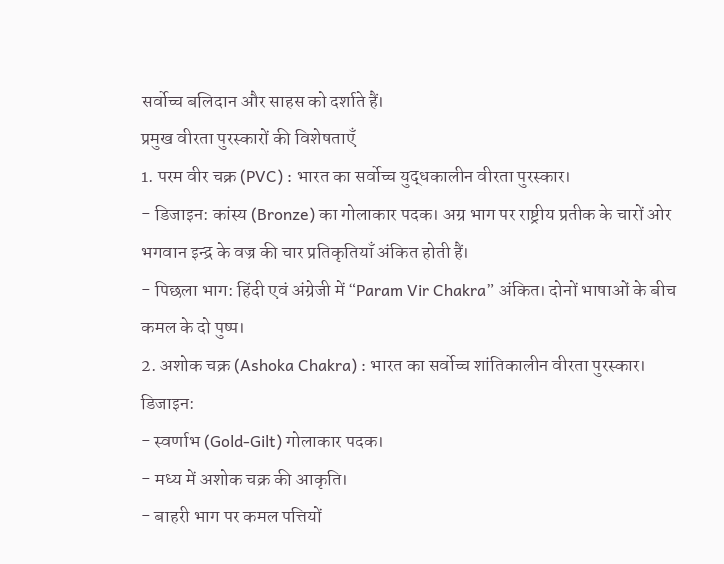सर्वोच्च बलिदान और साहस को दर्शाते हैं।
प्रमुख वीरता पुरस्कारों की विशेषताएँ
1. परम वीर चक्र (PVC) : भारत का सर्वोच्च युद्धकालीन वीरता पुरस्कार।
- डिजाइन: कांस्य (Bronze) का गोलाकार पदक। अग्र भाग पर राष्ट्रीय प्रतीक के चारों ओर भगवान इन्द्र के वज्र की चार प्रतिकृतियाँ अंकित होती हैं।
- पिछला भाग: हिंदी एवं अंग्रेजी में “Param Vir Chakra” अंकित। दोनों भाषाओं के बीच कमल के दो पुष्प।
2. अशोक चक्र (Ashoka Chakra) : भारत का सर्वोच्च शांतिकालीन वीरता पुरस्कार।
डिजाइन:
- स्वर्णाभ (Gold-Gilt) गोलाकार पदक।
- मध्य में अशोक चक्र की आकृति।
- बाहरी भाग पर कमल पत्तियों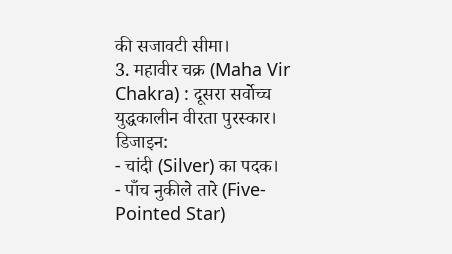की सजावटी सीमा।
3. महावीर चक्र (Maha Vir Chakra) : दूसरा सर्वोच्च युद्धकालीन वीरता पुरस्कार।
डिजाइन:
- चांदी (Silver) का पदक।
- पाँच नुकीले तारे (Five-Pointed Star)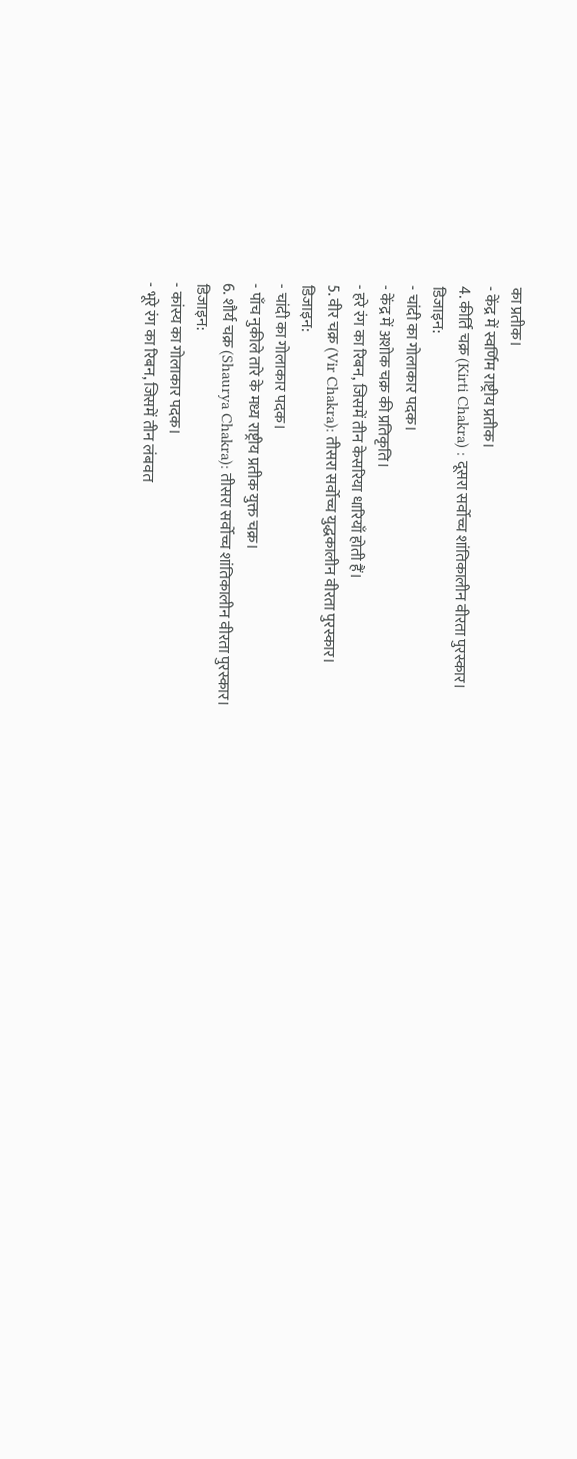का प्रतीक।
- केंद्र में स्वर्णिम राष्ट्रीय प्रतीक।
4. कीर्ति चक्र (Kirti Chakra) : दूसरा सर्वोच्च शांतिकालीन वीरता पुरस्कार।
डिजाइन:
- चांदी का गोलाकार पदक।
- केंद्र में अशोक चक्र की प्रतिकृति।
- हरे रंग का रिबन, जिसमें तीन केसरिया धारियाँ होती हैं।
5. वीर चक्र (Vir Chakra): तीसरा सर्वोच्च युद्धकालीन वीरता पुरस्कार।
डिजाइन:
- चांदी का गोलाकार पदक।
- पाँच नुकीले तारे के मध्य राष्ट्रीय प्रतीक युक्त चक्र।
6. शौर्य चक्र (Shaurya Chakra): तीसरा सर्वोच्च शांतिकालीन वीरता पुरस्कार।
डिजाइन:
- कांस्य का गोलाकार पदक।
- भूरे रंग का रिबन, जिसमें तीन लंबवत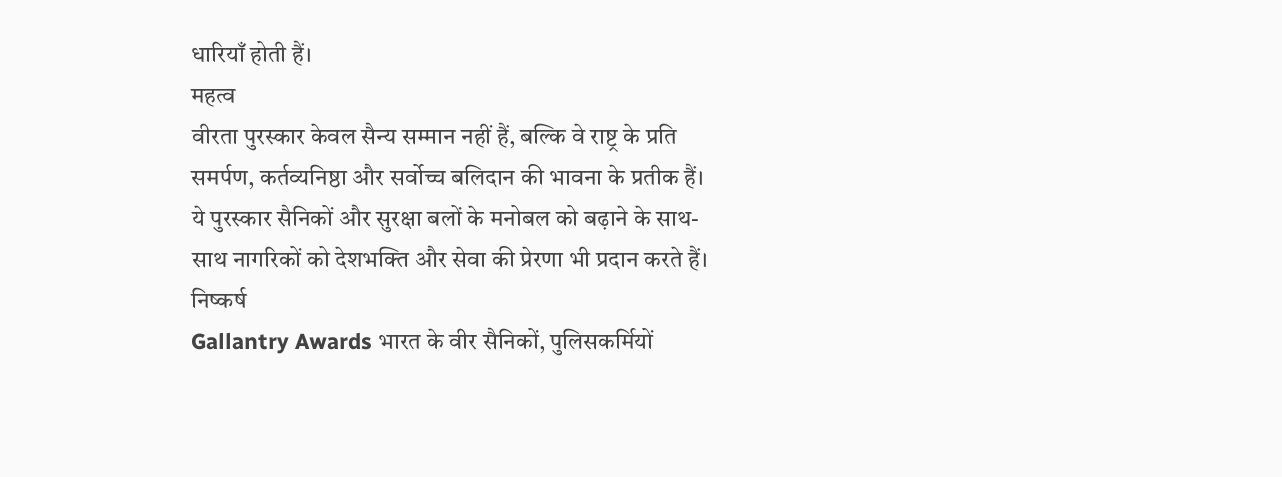धारियाँ होती हैं।
महत्व
वीरता पुरस्कार केवल सैन्य सम्मान नहीं हैं, बल्कि वे राष्ट्र के प्रति समर्पण, कर्तव्यनिष्ठा और सर्वोच्च बलिदान की भावना के प्रतीक हैं। ये पुरस्कार सैनिकों और सुरक्षा बलों के मनोबल को बढ़ाने के साथ-साथ नागरिकों को देशभक्ति और सेवा की प्रेरणा भी प्रदान करते हैं।
निष्कर्ष
Gallantry Awards भारत के वीर सैनिकों, पुलिसकर्मियों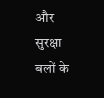और सुरक्षा बलों के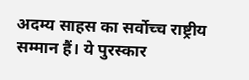अदम्य साहस का सर्वोच्च राष्ट्रीय सम्मान हैं। ये पुरस्कार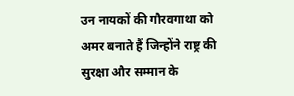उन नायकों की गौरवगाथा को अमर बनाते हैं जिन्होंने राष्ट्र की सुरक्षा और सम्मान के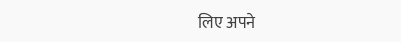लिए अपने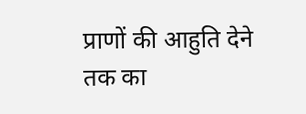प्राणों की आहुति देने तक का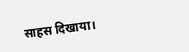साहस दिखाया।